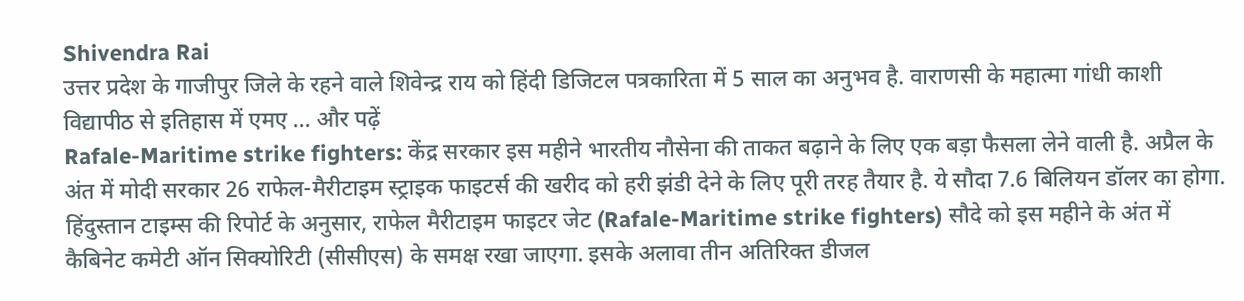Shivendra Rai
उत्तर प्रदेश के गाजीपुर जिले के रहने वाले शिवेन्द्र राय को हिंदी डिजिटल पत्रकारिता में 5 साल का अनुभव है. वाराणसी के महात्मा गांधी काशी विद्यापीठ से इतिहास में एमए ... और पढ़ें
Rafale-Maritime strike fighters: केंद्र सरकार इस महीने भारतीय नौसेना की ताकत बढ़ाने के लिए एक बड़ा फैसला लेने वाली है. अप्रैल के अंत में मोदी सरकार 26 राफेल-मैरीटाइम स्ट्राइक फाइटर्स की खरीद को हरी झंडी देने के लिए पूरी तरह तैयार है. ये सौदा 7.6 बिलियन डॉलर का होगा.
हिंदुस्तान टाइम्स की रिपोर्ट के अनुसार, राफेल मैरीटाइम फाइटर जेट (Rafale-Maritime strike fighters) सौदे को इस महीने के अंत में कैबिनेट कमेटी ऑन सिक्योरिटी (सीसीएस) के समक्ष रखा जाएगा. इसके अलावा तीन अतिरिक्त डीजल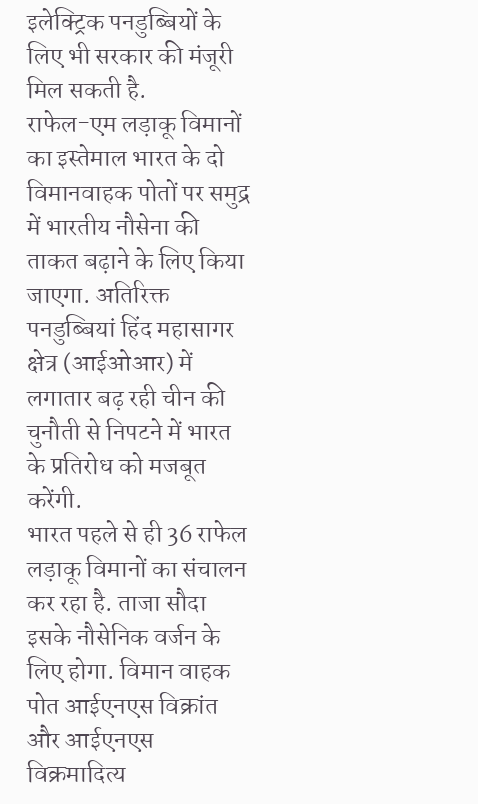इलेक्ट्रिक पनडुब्बियों के लिए भी सरकार की मंजूरी मिल सकती है.
राफेल-एम लड़ाकू विमानों का इस्तेमाल भारत के दो विमानवाहक पोतों पर समुद्र में भारतीय नौसेना की ताकत बढ़ाने के लिए किया जाएगा. अतिरिक्त पनडुब्बियां हिंद महासागर क्षेत्र (आईओआर) में लगातार बढ़ रही चीन की चुनौती से निपटने में भारत के प्रतिरोध को मजबूत करेंगी.
भारत पहले से ही 36 राफेल लड़ाकू विमानों का संचालन कर रहा है. ताजा सौदा इसके नौसेनिक वर्जन के लिए होगा. विमान वाहक पोत आईएनएस विक्रांत और आईएनएस विक्रमादित्य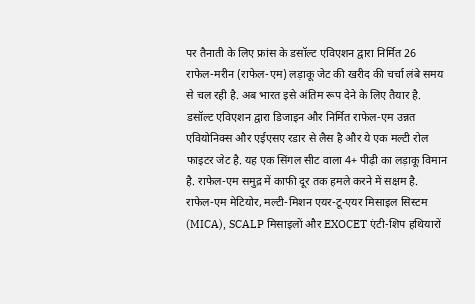पर तैनाती के लिए फ्रांस के डसॉल्ट एविएशन द्वारा निर्मित 26 राफेल-मरीन (राफेल-एम) लड़ाकू जेट की खरीद की चर्चा लंबे समय से चल रही है. अब भारत इसे अंतिम रूप देने के लिए तैयार है.
डसॉल्ट एविएशन द्वारा डिजाइन और निर्मित राफेल-एम उन्नत एवियोनिक्स और एईएसए रडार से लैस है और ये एक मल्टी रोल फाइटर जेट है. यह एक सिंगल सीट वाला 4+ पीढ़ी का लड़ाकू विमान है. राफेल-एम समुद्र में काफी दूर तक हमले करने में सक्षम है.
राफेल-एम मेटियोर, मल्टी-मिशन एयर-टू-एयर मिसाइल सिस्टम (MICA), SCALP मिसाइलों और EXOCET एंटी-शिप हथियारों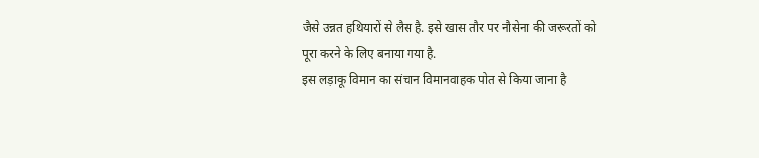जैसे उन्नत हथियारों से लैस है. इसे खास तौर पर नौसेना की जरूरतों को पूरा करने के लिए बनाया गया है.
इस लड़ाकू विमान का संचान विमानवाहक पोत से किया जाना है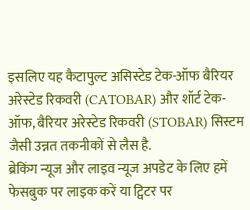इसलिए यह कैटापुल्ट असिस्टेड टेक-ऑफ बैरियर अरेस्टेड रिकवरी (CATOBAR) और शॉर्ट टेक-ऑफ, बैरियर अरेस्टेड रिकवरी (STOBAR) सिस्टम जैसी उन्नत तकनीकों से लैस है.
ब्रेकिंग न्यूज और लाइव न्यूज अपडेट के लिए हमें फेसबुक पर लाइक करें या ट्विटर पर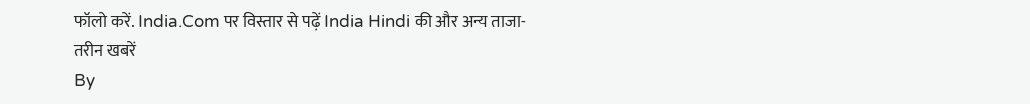फॉलो करें. India.Com पर विस्तार से पढ़ें India Hindi की और अन्य ताजा-तरीन खबरें
By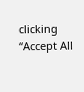clicking “Accept All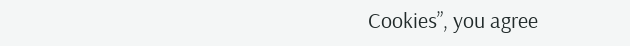Cookies”, you agree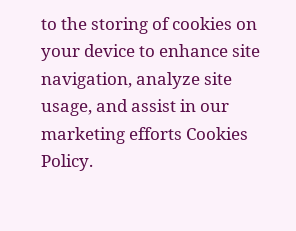to the storing of cookies on your device to enhance site navigation, analyze site usage, and assist in our marketing efforts Cookies Policy.